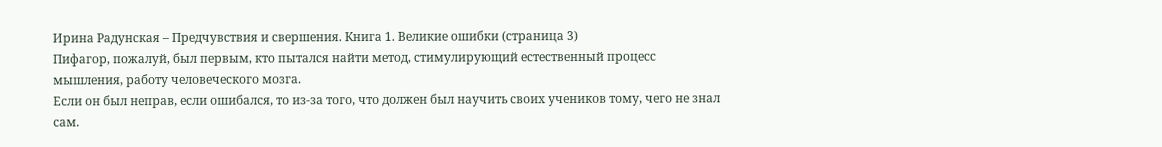Ирина Радунская – Предчувствия и свершения. Книга 1. Великие ошибки (страница 3)
Пифагор, пожалуй, был первым, кто пытался найти метод, стимулирующий естественный процесс мышления, работу человеческого мозга.
Если он был неправ, если ошибался, то из-за того, что должен был научить своих учеников тому, чего не знал сам.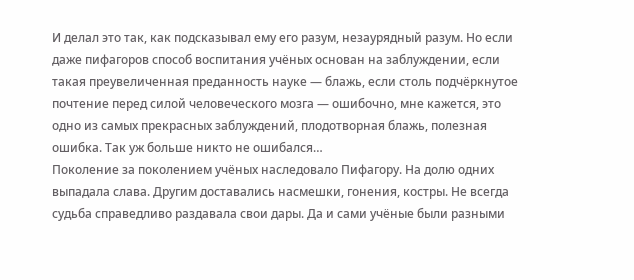И делал это так, как подсказывал ему его разум, незаурядный разум. Но если даже пифагоров способ воспитания учёных основан на заблуждении, если такая преувеличенная преданность науке — блажь, если столь подчёркнутое почтение перед силой человеческого мозга — ошибочно, мне кажется, это одно из самых прекрасных заблуждений, плодотворная блажь, полезная ошибка. Так уж больше никто не ошибался…
Поколение за поколением учёных наследовало Пифагору. На долю одних выпадала слава. Другим доставались насмешки, гонения, костры. Не всегда судьба справедливо раздавала свои дары. Да и сами учёные были разными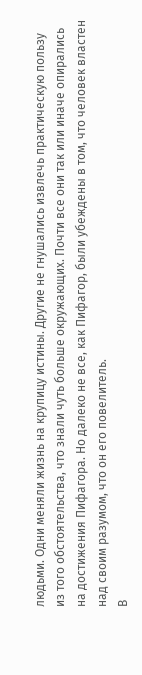людьми. Одни меняли жизнь на крупицу истины. Другие не гнушались извлечь практическую пользу из того обстоятельства, что знали чуть больше окружающих. Почти все они так или иначе опирались на достижения Пифагора. Но далеко не все, как Пифагор, были убеждены в том, что человек властен над своим разумом, что он его повелитель.
В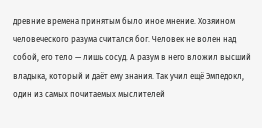древние времена принятым было иное мнение. Хозяином человеческого разума считался бог. Человек не волен над собой, его тело — лишь сосуд. А разум в него вложил высший владыка, который и даёт ему знания. Так учил ещё Эмпедокл, один из самых почитаемых мыслителей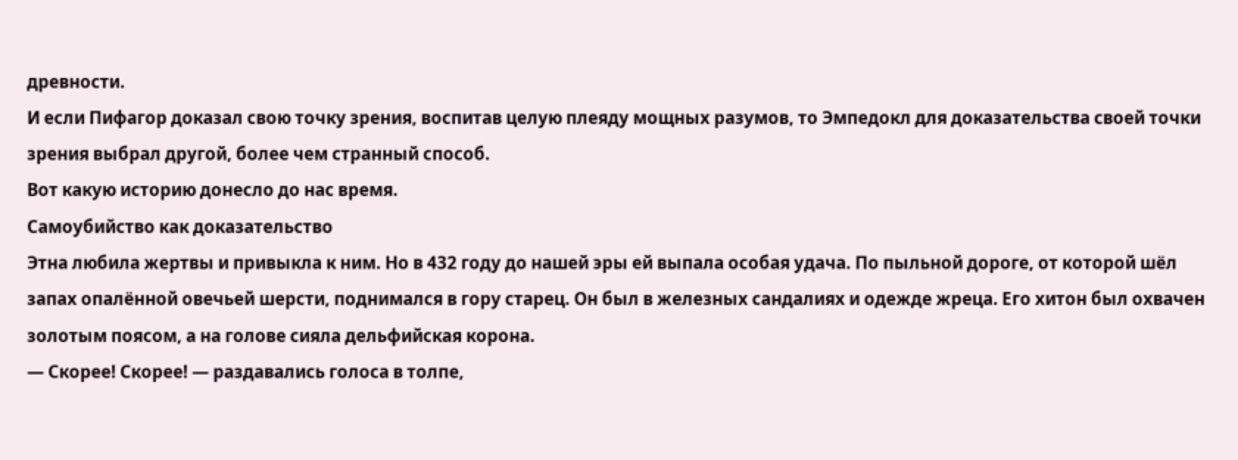древности.
И если Пифагор доказал свою точку зрения, воспитав целую плеяду мощных разумов, то Эмпедокл для доказательства своей точки зрения выбрал другой, более чем странный способ.
Вот какую историю донесло до нас время.
Самоубийство как доказательство
Этна любила жертвы и привыкла к ним. Но в 432 году до нашей эры ей выпала особая удача. По пыльной дороге, от которой шёл запах опалённой овечьей шерсти, поднимался в гору старец. Он был в железных сандалиях и одежде жреца. Его хитон был охвачен золотым поясом, а на голове сияла дельфийская корона.
— Скорее! Скорее! — раздавались голоса в толпе,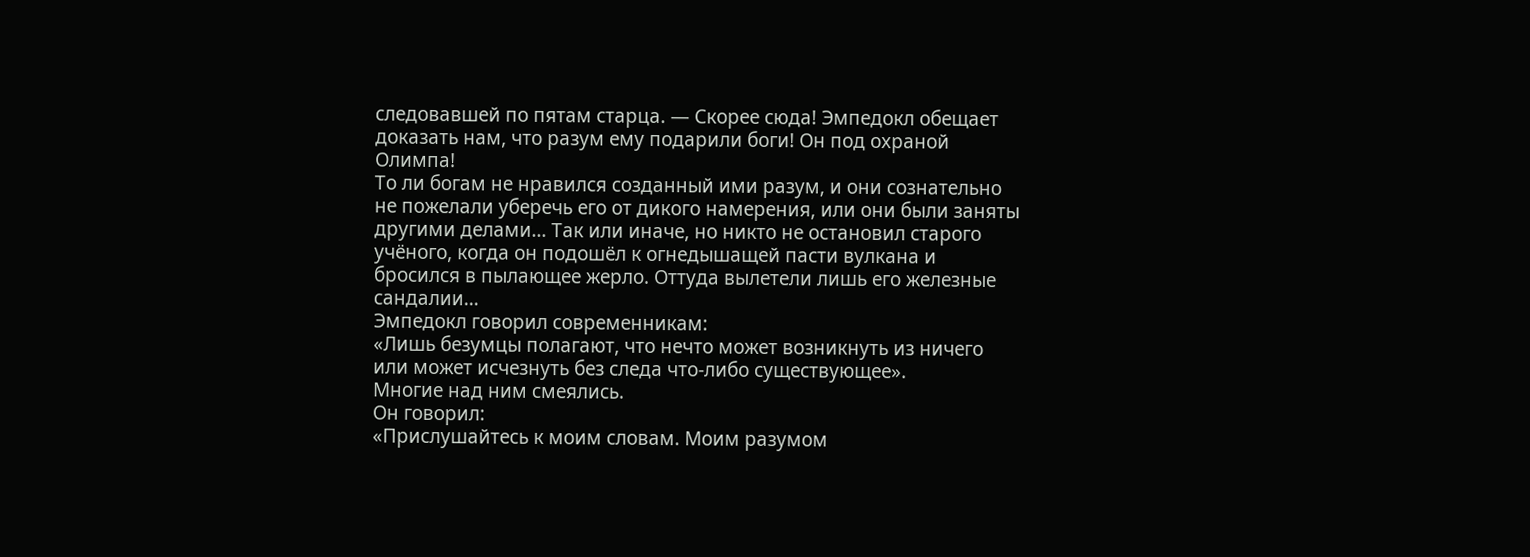следовавшей по пятам старца. — Скорее сюда! Эмпедокл обещает доказать нам, что разум ему подарили боги! Он под охраной Олимпа!
То ли богам не нравился созданный ими разум, и они сознательно не пожелали уберечь его от дикого намерения, или они были заняты другими делами… Так или иначе, но никто не остановил старого учёного, когда он подошёл к огнедышащей пасти вулкана и бросился в пылающее жерло. Оттуда вылетели лишь его железные сандалии…
Эмпедокл говорил современникам:
«Лишь безумцы полагают, что нечто может возникнуть из ничего или может исчезнуть без следа что-либо существующее».
Многие над ним смеялись.
Он говорил:
«Прислушайтесь к моим словам. Моим разумом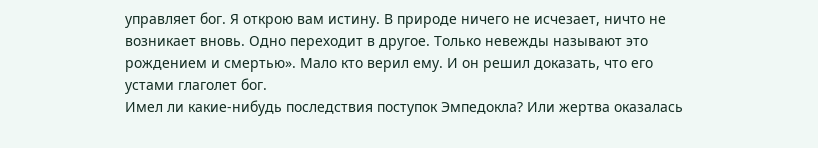управляет бог. Я открою вам истину. В природе ничего не исчезает, ничто не возникает вновь. Одно переходит в другое. Только невежды называют это рождением и смертью». Мало кто верил ему. И он решил доказать, что его устами глаголет бог.
Имел ли какие-нибудь последствия поступок Эмпедокла? Или жертва оказалась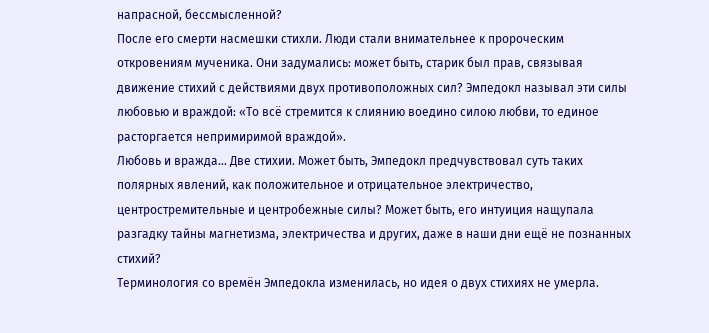напрасной, бессмысленной?
После его смерти насмешки стихли. Люди стали внимательнее к пророческим откровениям мученика. Они задумались: может быть, старик был прав, связывая движение стихий с действиями двух противоположных сил? Эмпедокл называл эти силы любовью и враждой: «То всё стремится к слиянию воедино силою любви, то единое расторгается непримиримой враждой».
Любовь и вражда… Две стихии. Может быть, Эмпедокл предчувствовал суть таких полярных явлений, как положительное и отрицательное электричество, центростремительные и центробежные силы? Может быть, его интуиция нащупала разгадку тайны магнетизма, электричества и других, даже в наши дни ещё не познанных стихий?
Терминология со времён Эмпедокла изменилась, но идея о двух стихиях не умерла.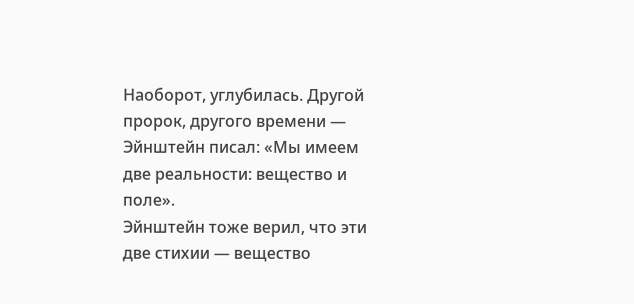Наоборот, углубилась. Другой пророк, другого времени — Эйнштейн писал: «Мы имеем две реальности: вещество и поле».
Эйнштейн тоже верил, что эти две стихии — вещество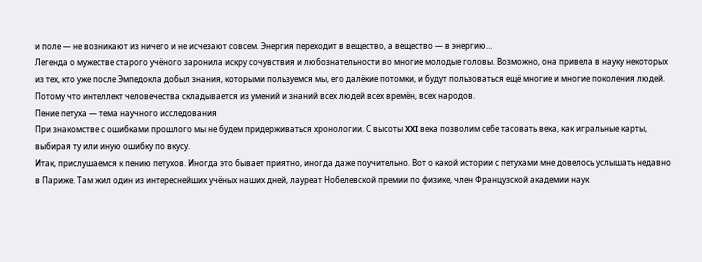и поле — не возникают из ничего и не исчезают совсем. Энергия переходит в вещество, а вещество — в энергию…
Легенда о мужестве старого учёного заронила искру сочувствия и любознательности во многие молодые головы. Возможно, она привела в науку некоторых из тех, кто уже после Эмпедокла добыл знания, которыми пользуемся мы, его далёкие потомки, и будут пользоваться ещё многие и многие поколения людей. Потому что интеллект человечества складывается из умений и знаний всех людей всех времён, всех народов.
Пение петуха — тема научного исследования
При знакомстве с ошибками прошлого мы не будем придерживаться хронологии. С высоты XXI векa позволим себе тасовать века, как игральные карты, выбирая ту или иную ошибку по вкусу.
Итак, прислушаемся к пению петухов. Иногда это бывает приятно, иногда даже поучительно. Вот о какой истории с петухами мне довелось услышать недавно в Париже. Там жил один из интереснейших учёных наших дней, лауреат Нобелевской премии по физике, член Французской академии наук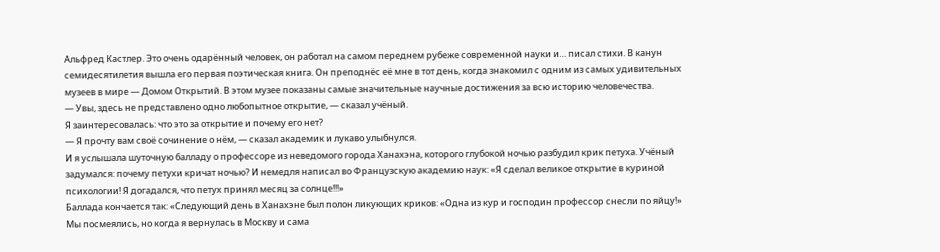Альфред Кастлер. Это очень одарённый человек, он работал на самом переднем рубеже современной науки и… писал стихи. В канун семидесятилетия вышла его первая поэтическая книга. Он преподнёс её мне в тот день, когда знакомил с одним из самых удивительных музеев в мире — Домом Открытий. В этом музее показаны самые значительные научные достижения за всю историю человечества.
— Увы, здесь не представлено одно любопытное открытие, — сказал учёный.
Я заинтересовалась: что это за открытие и почему его нет?
— Я прочту вам своё сочинение о нём, — сказал академик и лукаво улыбнулся.
И я услышала шуточную балладу о профессоре из неведомого города Ханахэна, которого глубокой ночью разбудил крик петуха. Учёный задумался: почему петухи кричат ночью? И немедля написал во Французскую академию наук: «Я сделал великое открытие в куриной психологии! Я догадался, что петух принял месяц за солнце!!!»
Баллада кончается так: «Следующий день в Ханахэне был полон ликующих криков: «Одна из кур и господин профессор снесли по яйцу!»
Мы посмеялись, но когда я вернулась в Москву и сама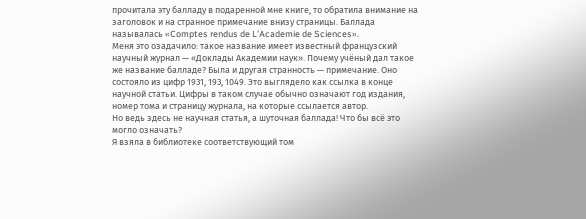прочитала эту балладу в подаренной мне книге, то обратила внимание на заголовок и на странное примечание внизу страницы. Баллада называлась «Comptes rendus de L’Academie de Sciences».
Меня это озадачило: такое название имеет известный французский научный журнал — «Доклады Академии наук». Почему учёный дал такое же название балладе? Была и другая странность — примечание. Оно состояло из цифр 1931, 193, 1049. Это выглядело как ссылка в конце научной статьи. Цифры в таком случае обычно означают год издания, номер тома и страницу журнала, на которые ссылается автор.
Но ведь здесь не научная статья, а шуточная баллада! Что бы всё это могло означать?
Я взяла в библиотеке соответствующий том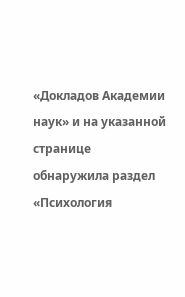«Докладов Академии наук» и на указанной странице обнаружила раздел «Психология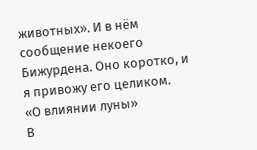животных». И в нём сообщение некоего Бижурдена. Оно коротко, и я привожу его целиком.
«О влиянии луны»
В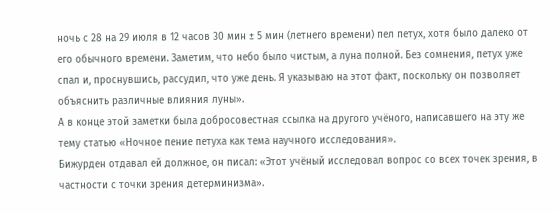ночь с 28 на 29 июля в 12 часов 30 мин ± 5 мин (летнего времени) пел петух, хотя было далеко от его обычного времени. Заметим, что небо было чистым, а луна полной. Без сомнения, петух уже спал и, проснувшись, рассудил, что уже день. Я указываю на этот факт, поскольку он позволяет объяснить различные влияния луны».
А в конце этой заметки была добросовестная ссылка на другого учёного, написавшего на эту же тему статью «Ночное пение петуха как тема научного исследования».
Бижурден отдавал ей должное, он писал: «Этот учёный исследовал вопрос со всех точек зрения, в частности с точки зрения детерминизма».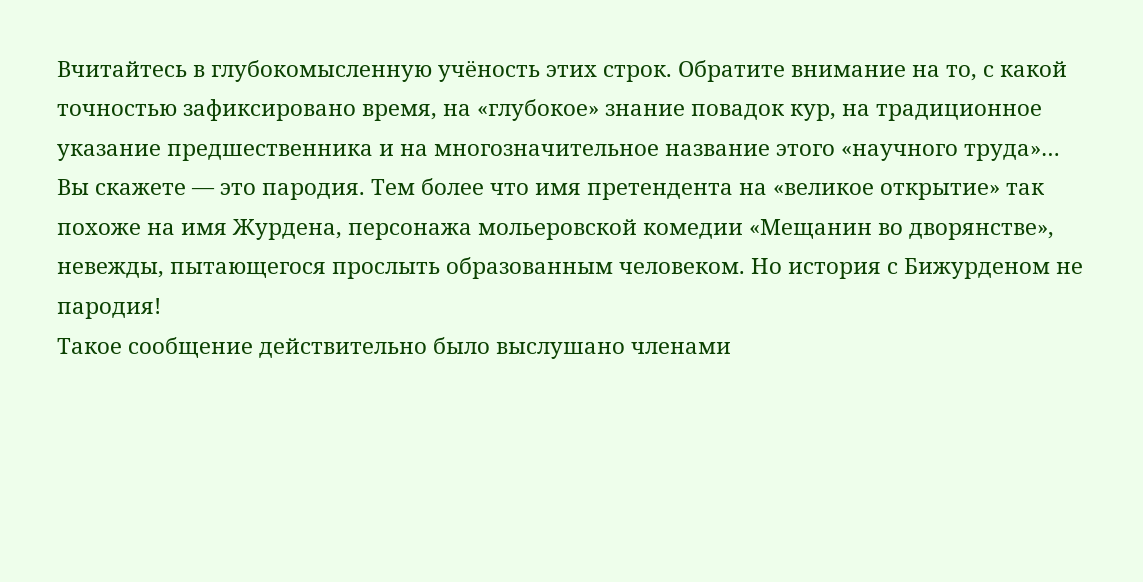Вчитайтесь в глубокомысленную учёность этих строк. Обратите внимание на то, с какой точностью зафиксировано время, на «глубокое» знание повадок кур, на традиционное указание предшественника и на многозначительное название этого «научного труда»…
Вы скажете — это пародия. Тем более что имя претендента на «великое открытие» так похоже на имя Журдена, персонажа мольеровской комедии «Мещанин во дворянстве», невежды, пытающегося прослыть образованным человеком. Но история с Бижурденом не пародия!
Такое сообщение действительно было выслушано членами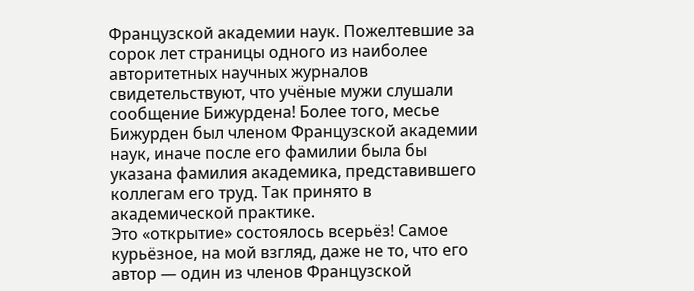Французской академии наук. Пожелтевшие за сорок лет страницы одного из наиболее авторитетных научных журналов свидетельствуют, что учёные мужи слушали сообщение Бижурдена! Более того, месье Бижурден был членом Французской академии наук, иначе после его фамилии была бы указана фамилия академика, представившего коллегам его труд. Так принято в академической практике.
Это «открытие» состоялось всерьёз! Самое курьёзное, на мой взгляд, даже не то, что его автор — один из членов Французской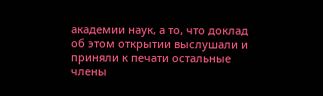академии наук, а то, что доклад об этом открытии выслушали и приняли к печати остальные члены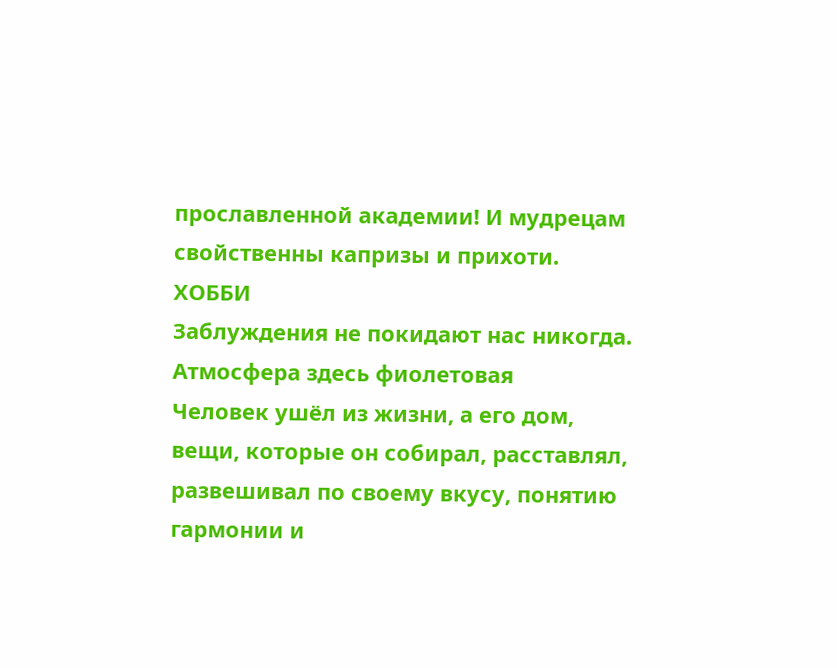прославленной академии! И мудрецам свойственны капризы и прихоти.
ХОББИ
Заблуждения не покидают нас никогда.
Атмосфера здесь фиолетовая
Человек ушёл из жизни, а его дом,
вещи, которые он собирал, расставлял, развешивал по своему вкусу, понятию гармонии и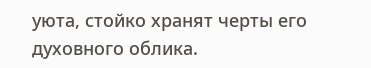уюта, стойко хранят черты его духовного облика.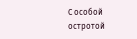С особой остротой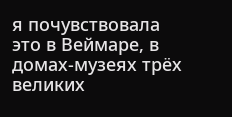я почувствовала это в Веймаре, в домах-музеях трёх великих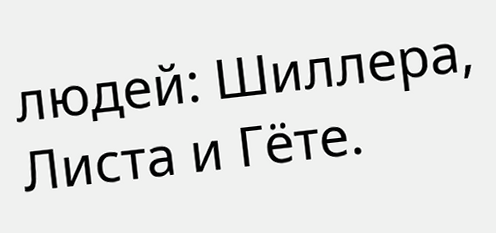людей: Шиллера, Листа и Гёте.